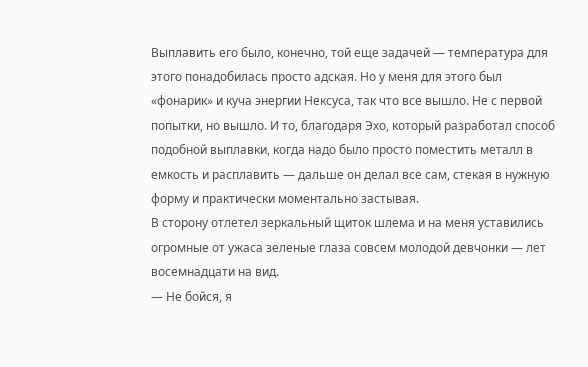Выплавить его было, конечно, той еще задачей — температура для этого понадобилась просто адская. Но у меня для этого был «фонарик» и куча энергии Нексуса, так что все вышло. Не с первой попытки, но вышло. И то, благодаря Эхо, который разработал способ подобной выплавки, когда надо было просто поместить металл в емкость и расплавить — дальше он делал все сам, стекая в нужную форму и практически моментально застывая.
В сторону отлетел зеркальный щиток шлема и на меня уставились огромные от ужаса зеленые глаза совсем молодой девчонки — лет восемнадцати на вид.
— Не бойся, я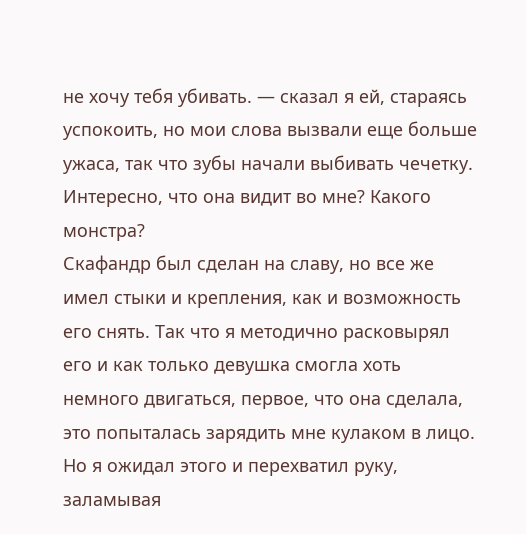не хочу тебя убивать. — сказал я ей, стараясь успокоить, но мои слова вызвали еще больше ужаса, так что зубы начали выбивать чечетку.
Интересно, что она видит во мне? Какого монстра?
Скафандр был сделан на славу, но все же имел стыки и крепления, как и возможность его снять. Так что я методично расковырял его и как только девушка смогла хоть немного двигаться, первое, что она сделала, это попыталась зарядить мне кулаком в лицо. Но я ожидал этого и перехватил руку, заламывая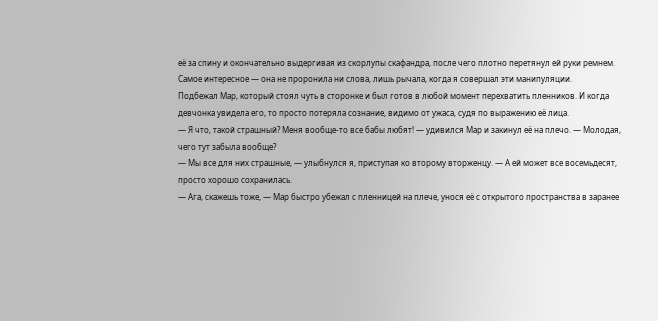её за спину и окончательно выдергивая из скорлупы скафандра, после чего плотно перетянул ей руки ремнем.
Самое интересное — она не проронила ни слова, лишь рычала, когда я совершал эти манипуляции.
Подбежал Мар, который стоял чуть в сторонке и был готов в любой момент перехватить пленников. И когда девчонка увидела его, то просто потеряла сознание, видимо от ужаса, судя по выражению её лица.
— Я что, такой страшный? Меня вообще-то все бабы любят! — удивился Мар и закинул её на плечо. — Молодая, чего тут забыла вообще?
— Мы все для них страшные, — улыбнулся я, приступая ко второму вторженцу. — А ей может все восемьдесят, просто хорошо сохранилась.
— Ага, скажешь тоже, — Мар быстро убежал с пленницей на плече, унося её с открытого пространства в заранее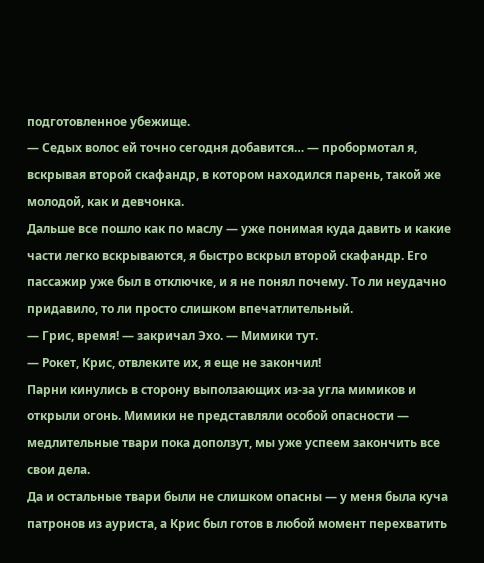подготовленное убежище.
— Седых волос ей точно сегодня добавится… — пробормотал я, вскрывая второй скафандр, в котором находился парень, такой же молодой, как и девчонка.
Дальше все пошло как по маслу — уже понимая куда давить и какие части легко вскрываются, я быстро вскрыл второй скафандр. Его пассажир уже был в отключке, и я не понял почему. То ли неудачно придавило, то ли просто слишком впечатлительный.
— Грис, время! — закричал Эхо. — Мимики тут.
— Рокет, Крис, отвлеките их, я еще не закончил!
Парни кинулись в сторону выползающих из-за угла мимиков и открыли огонь. Мимики не представляли особой опасности — медлительные твари пока доползут, мы уже успеем закончить все свои дела.
Да и остальные твари были не слишком опасны — у меня была куча патронов из ауриста, а Крис был готов в любой момент перехватить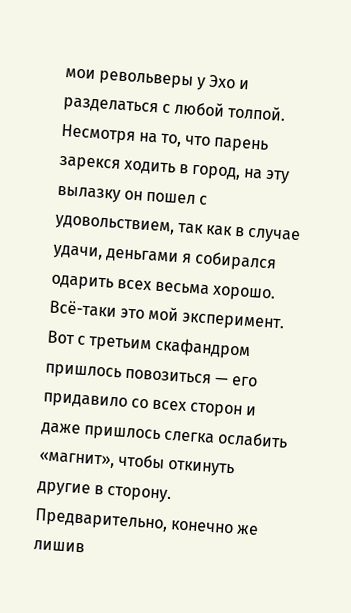мои револьверы у Эхо и разделаться с любой толпой. Несмотря на то, что парень зарекся ходить в город, на эту вылазку он пошел с удовольствием, так как в случае удачи, деньгами я собирался одарить всех весьма хорошо. Всё-таки это мой эксперимент.
Вот с третьим скафандром пришлось повозиться — его придавило со всех сторон и даже пришлось слегка ослабить «магнит», чтобы откинуть другие в сторону. Предварительно, конечно же лишив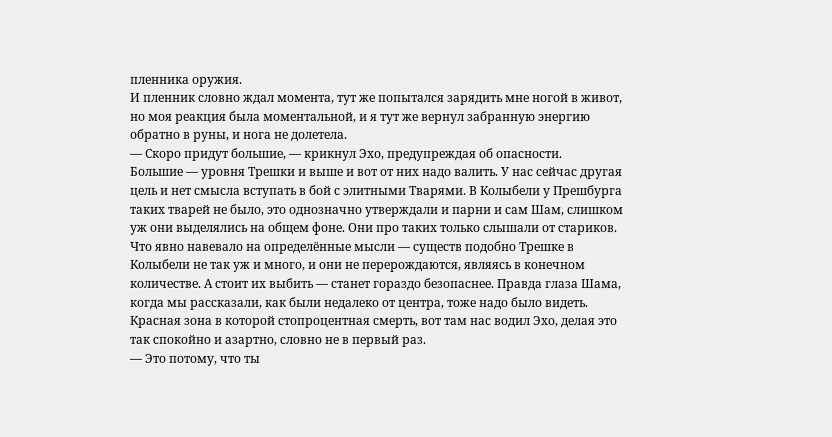пленника оружия.
И пленник словно ждал момента, тут же попытался зарядить мне ногой в живот, но моя реакция была моментальной, и я тут же вернул забранную энергию обратно в руны, и нога не долетела.
— Скоро придут большие, — крикнул Эхо, предупреждая об опасности.
Большие — уровня Трешки и выше и вот от них надо валить. У нас сейчас другая цель и нет смысла вступать в бой с элитными Тварями. В Колыбели у Прешбурга таких тварей не было, это однозначно утверждали и парни и сам Шам, слишком уж они выделялись на общем фоне. Они про таких только слышали от стариков.
Что явно навевало на определённые мысли — существ подобно Трешке в Колыбели не так уж и много, и они не перерождаются, являясь в конечном количестве. А стоит их выбить — станет гораздо безопаснее. Правда глаза Шама, когда мы рассказали, как были недалеко от центра, тоже надо было видеть. Красная зона в которой стопроцентная смерть, вот там нас водил Эхо, делая это так спокойно и азартно, словно не в первый раз.
— Это потому, что ты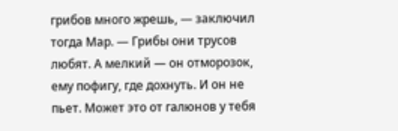грибов много жрешь, — заключил тогда Мар. — Грибы они трусов любят. А мелкий — он отморозок, ему пофигу, где дохнуть. И он не пьет. Может это от галюнов у тебя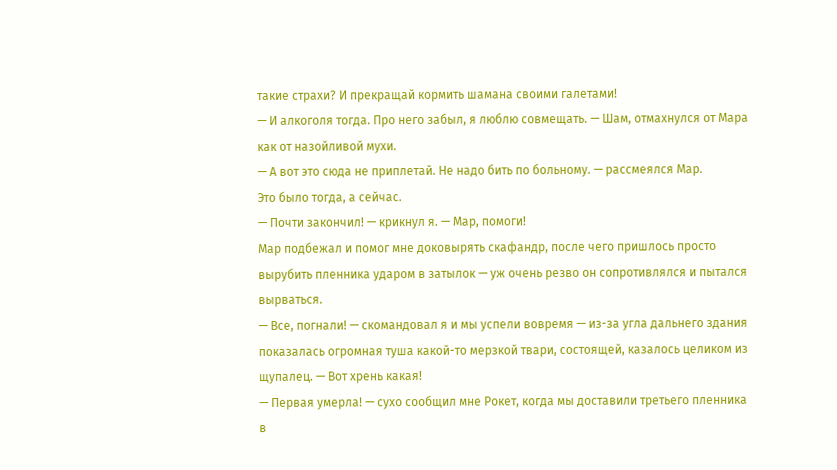такие страхи? И прекращай кормить шамана своими галетами!
— И алкоголя тогда. Про него забыл, я люблю совмещать. — Шам, отмахнулся от Мара как от назойливой мухи.
— А вот это сюда не приплетай. Не надо бить по больному. — рассмеялся Мар.
Это было тогда, а сейчас.
— Почти закончил! — крикнул я. — Мар, помоги!
Мар подбежал и помог мне доковырять скафандр, после чего пришлось просто вырубить пленника ударом в затылок — уж очень резво он сопротивлялся и пытался вырваться.
— Все, погнали! — скомандовал я и мы успели вовремя — из-за угла дальнего здания показалась огромная туша какой-то мерзкой твари, состоящей, казалось целиком из щупалец. — Вот хрень какая!
— Первая умерла! — сухо сообщил мне Рокет, когда мы доставили третьего пленника в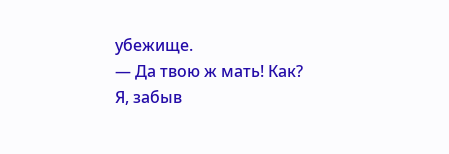убежище.
— Да твою ж мать! Как?
Я, забыв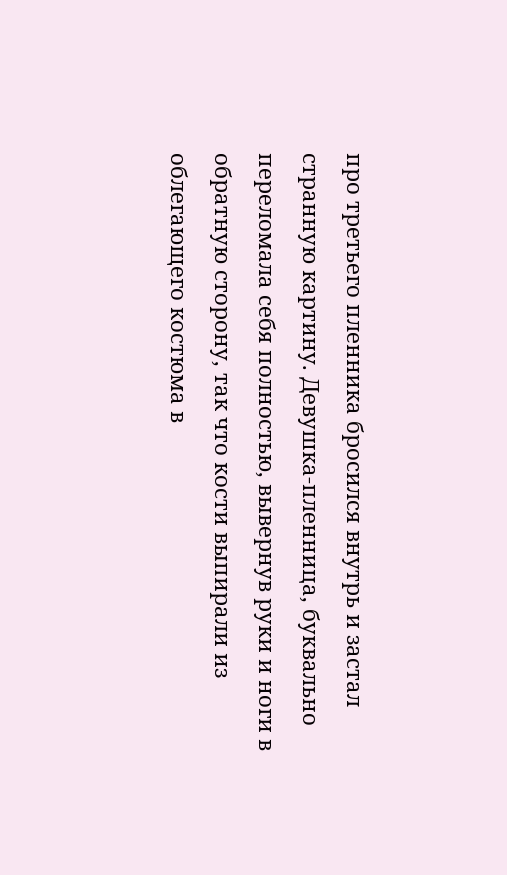про третьего пленника бросился внутрь и застал странную картину. Девушка-пленница, буквально переломала себя полностью, вывернув руки и ноги в обратную сторону, так что кости выпирали из облегающего костюма в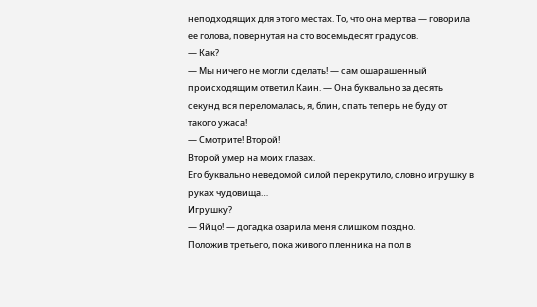неподходящих для этого местах. То, что она мертва — говорила ее голова, повернутая на сто восемьдесят градусов.
— Как?
— Мы ничего не могли сделать! — сам ошарашенный происходящим ответил Каин. — Она буквально за десять секунд вся переломалась, я, блин, спать теперь не буду от такого ужаса!
— Смотрите! Второй!
Второй умер на моих глазах.
Его буквально неведомой силой перекрутило, словно игрушку в руках чудовища…
Игрушку?
— Яйцо! — догадка озарила меня слишком поздно.
Положив третьего, пока живого пленника на пол в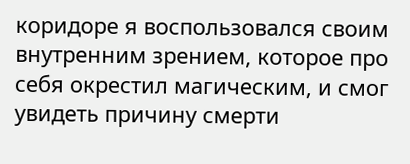коридоре я воспользовался своим внутренним зрением, которое про себя окрестил магическим, и смог увидеть причину смерти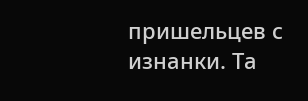пришельцев с изнанки. Та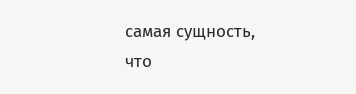самая сущность, что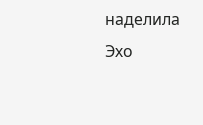наделила Эхо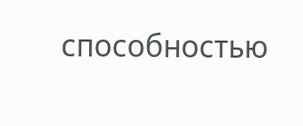способностью